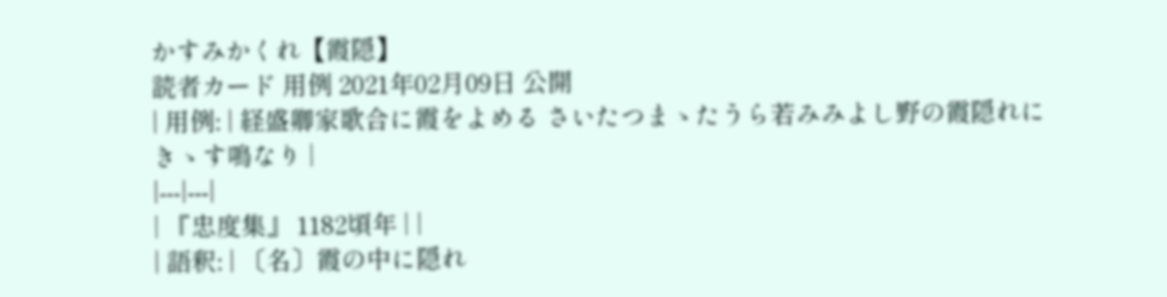かすみかくれ【霞隠】
読者カード 用例 2021年02月09日 公開
| 用例: | 経盛卿家歌合に霞をよめる さいたつまゝたうら若みみよし野の霞隠れにきゝす鳴なり |
|---|---|
| 『忠度集』 1182頃年 | |
| 語釈: | 〔名〕霞の中に隠れ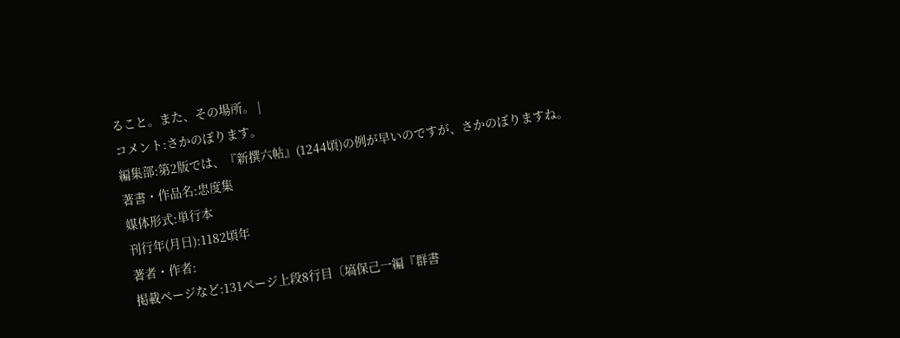ること。また、その場所。 |
コメント:さかのぼります。
編集部:第2版では、『新撰六帖』(1244頃)の例が早いのですが、さかのぼりますね。
著書・作品名:忠度集
媒体形式:単行本
刊行年(月日):1182頃年
著者・作者:
掲載ページなど:131ページ上段8行目〔塙保己一編『群書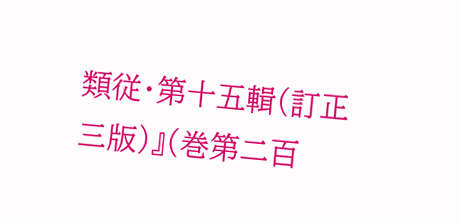類従・第十五輯(訂正三版)』(巻第二百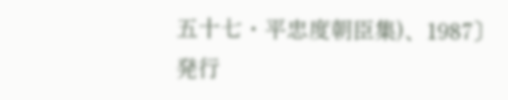五十七・平忠度朝臣集)、1987〕
発行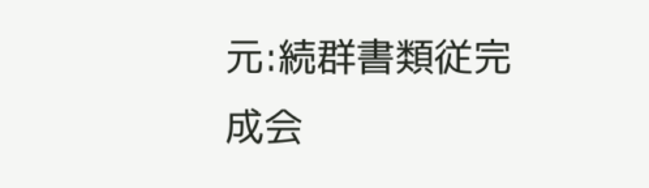元:続群書類従完成会